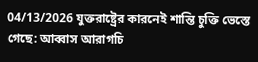04/13/2026 যুক্তরাষ্ট্রের কারনেই শান্তি চুক্তি ভেস্তে গেছে: আব্বাস আরাগচি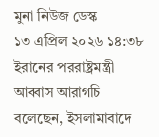মুনা নিউজ ডেস্ক
১৩ এপ্রিল ২০২৬ ১৪:৩৮
ইরানের পররাষ্ট্রমন্ত্রী আব্বাস আরাগচি বলেছেন, ইসলামাবাদে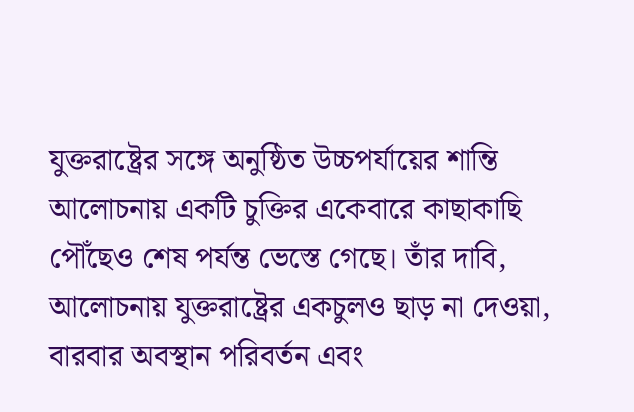যুক্তরাষ্ট্রের সঙ্গে অনুষ্ঠিত উচ্চপর্যায়ের শান্তি আলোচনায় একটি চুক্তির একেবারে কাছাকাছি পৌঁছেও শেষ পর্যন্ত ভেস্তে গেছে। তাঁর দাবি, আলোচনায় যুক্তরাষ্ট্রের একচুলও ছাড় না দেওয়া, বারবার অবস্থান পরিবর্তন এবং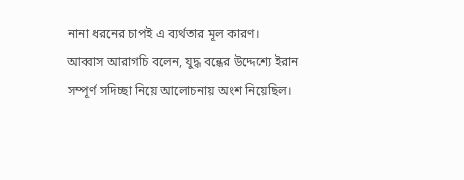নানা ধরনের চাপই এ ব্যর্থতার মূল কারণ।
আব্বাস আরাগচি বলেন, যুদ্ধ বন্ধের উদ্দেশ্যে ইরান সম্পূর্ণ সদিচ্ছা নিয়ে আলোচনায় অংশ নিয়েছিল।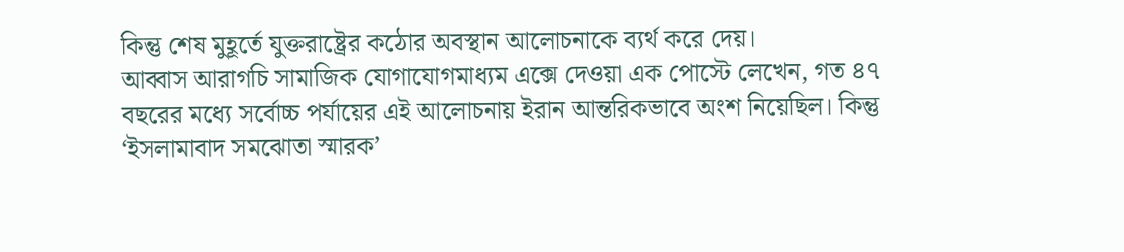কিন্তু শেষ মুহূর্তে যুক্তরাষ্ট্রের কঠোর অবস্থান আলোচনাকে ব্যর্থ করে দেয়।
আব্বাস আরাগচি সামাজিক যোগাযোগমাধ্যম এক্সে দেওয়া এক পোস্টে লেখেন, গত ৪৭ বছরের মধ্যে সর্বোচ্চ পর্যায়ের এই আলোচনায় ইরান আন্তরিকভাবে অংশ নিয়েছিল। কিন্তু ‘ইসলামাবাদ সমঝোতা স্মারক’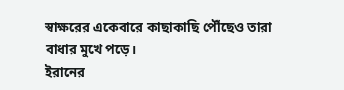স্বাক্ষরের একেবারে কাছাকাছি পৌঁছেও তারা বাধার মুখে পড়ে।
ইরানের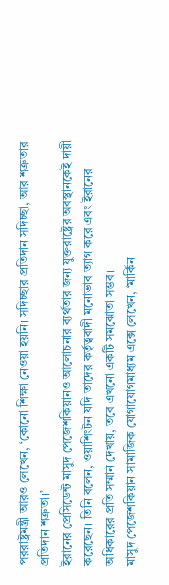পররাষ্ট্রমন্ত্রী আরও লেখেন, ‘কোনো শিক্ষা নেওয়া হয়নি। সদিচ্ছার প্রতিদান সদিচ্ছা, আর শত্রুতার প্রতিদান শত্রুতা।’
ইরানের প্রেসিডেন্ট মাসুদ পেজেশকিয়ানও আলোচনার ব্যর্থতার জন্য যুক্তরাষ্ট্রের অবস্থানকেই দায়ী করেছেন। তিনি বলেন, ওয়াশিংটন যদি তাদের কর্তৃত্ববাদী মনোভাব ত্যাগ করে এবং ইরানের অধিকারের প্রতি সম্মান দেখায়, তবে এখনো একটি সমঝোতা সম্ভব।
মাসুদ পেজেশকিয়ান সামাজিক যোগাযোগমাধ্যম এক্সে লেখেন, ‘মার্কিন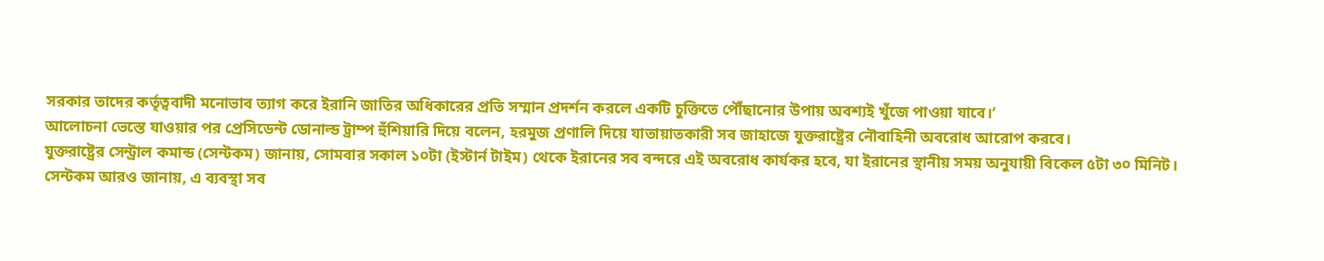সরকার তাদের কর্তৃত্ববাদী মনোভাব ত্যাগ করে ইরানি জাতির অধিকারের প্রতি সম্মান প্রদর্শন করলে একটি চুক্তিতে পৌঁছানোর উপায় অবশ্যই খুঁজে পাওয়া যাবে।’
আলোচনা ভেস্তে যাওয়ার পর প্রেসিডেন্ট ডোনাল্ড ট্রাম্প হুঁশিয়ারি দিয়ে বলেন, হরমুজ প্রণালি দিয়ে যাতায়াতকারী সব জাহাজে যুক্তরাষ্ট্রের নৌবাহিনী অবরোধ আরোপ করবে।
যুক্তরাষ্ট্রের সেন্ট্রাল কমান্ড (সেন্টকম) জানায়, সোমবার সকাল ১০টা (ইস্টার্ন টাইম) থেকে ইরানের সব বন্দরে এই অবরোধ কার্যকর হবে, যা ইরানের স্থানীয় সময় অনুযায়ী বিকেল ৫টা ৩০ মিনিট।
সেন্টকম আরও জানায়, এ ব্যবস্থা সব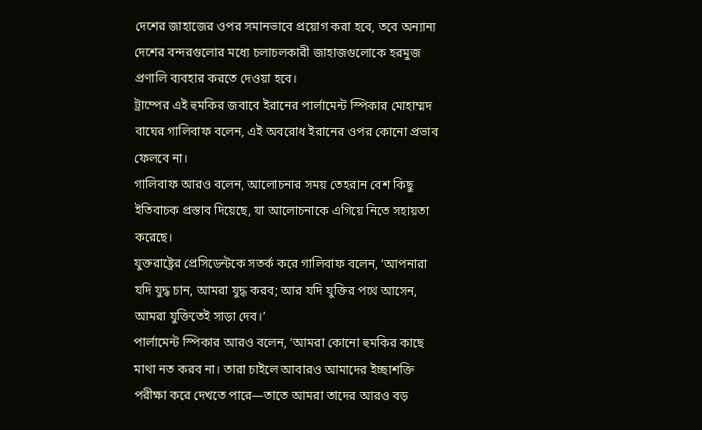দেশের জাহাজের ওপর সমানভাবে প্রয়োগ করা হবে, তবে অন্যান্য দেশের বন্দরগুলোর মধ্যে চলাচলকারী জাহাজগুলোকে হরমুজ প্রণালি ব্যবহার করতে দেওয়া হবে।
ট্রাম্পের এই হুমকির জবাবে ইরানের পার্লামেন্ট স্পিকার মোহাম্মদ বাঘের গালিবাফ বলেন, এই অবরোধ ইরানের ওপর কোনো প্রভাব ফেলবে না।
গালিবাফ আরও বলেন, আলোচনার সময় তেহরান বেশ কিছু ইতিবাচক প্রস্তাব দিয়েছে, যা আলোচনাকে এগিয়ে নিতে সহায়তা করেছে।
যুক্তরাষ্ট্রের প্রেসিডেন্টকে সতর্ক করে গালিবাফ বলেন, ‘আপনারা যদি যুদ্ধ চান, আমরা যুদ্ধ করব; আর যদি যুক্তির পথে আসেন, আমরা যুক্তিতেই সাড়া দেব।’
পার্লামেন্ট স্পিকার আরও বলেন, ‘আমরা কোনো হুমকির কাছে মাথা নত করব না। তারা চাইলে আবারও আমাদের ইচ্ছাশক্তি পরীক্ষা করে দেখতে পারে—তাতে আমরা তাদের আরও বড়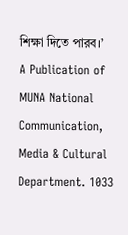শিক্ষা দিতে পারব।’
A Publication of MUNA National Communication, Media & Cultural Department. 1033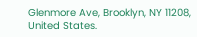Glenmore Ave, Brooklyn, NY 11208, United States.